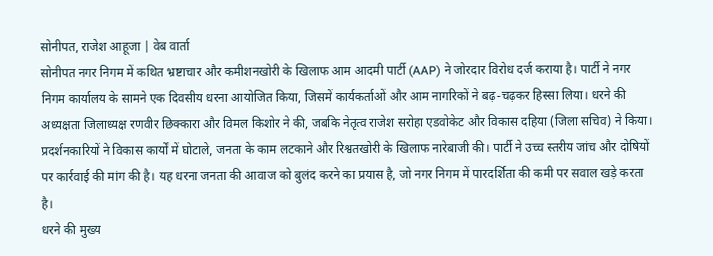सोनीपत, राजेश आहूजा | वेब वार्ता
सोनीपत नगर निगम में कथित भ्रष्टाचार और कमीशनखोरी के खिलाफ आम आदमी पार्टी (AAP) ने जोरदार विरोध दर्ज कराया है। पार्टी ने नगर निगम कार्यालय के सामने एक दिवसीय धरना आयोजित किया, जिसमें कार्यकर्ताओं और आम नागरिकों ने बढ़-चढ़कर हिस्सा लिया। धरने की अध्यक्षता जिलाध्यक्ष रणवीर छिक्कारा और विमल किशोर ने की, जबकि नेतृत्व राजेश सरोहा एडवोकेट और विकास दहिया (जिला सचिव) ने किया। प्रदर्शनकारियों ने विकास कार्यों में घोटाले, जनता के काम लटकाने और रिश्वतखोरी के खिलाफ नारेबाजी की। पार्टी ने उच्च स्तरीय जांच और दोषियों पर कार्रवाई की मांग की है। यह धरना जनता की आवाज को बुलंद करने का प्रयास है, जो नगर निगम में पारदर्शिता की कमी पर सवाल खड़े करता है।
धरने की मुख्य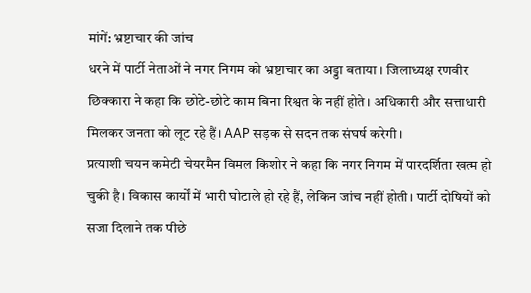मांगें: भ्रष्टाचार की जांच
धरने में पार्टी नेताओं ने नगर निगम को भ्रष्टाचार का अड्डा बताया। जिलाध्यक्ष रणवीर छिक्कारा ने कहा कि छोटे-छोटे काम बिना रिश्वत के नहीं होते। अधिकारी और सत्ताधारी मिलकर जनता को लूट रहे हैं। AAP सड़क से सदन तक संघर्ष करेगी।
प्रत्याशी चयन कमेटी चेयरमैन विमल किशोर ने कहा कि नगर निगम में पारदर्शिता खत्म हो चुकी है। विकास कार्यों में भारी घोटाले हो रहे हैं, लेकिन जांच नहीं होती। पार्टी दोषियों को सजा दिलाने तक पीछे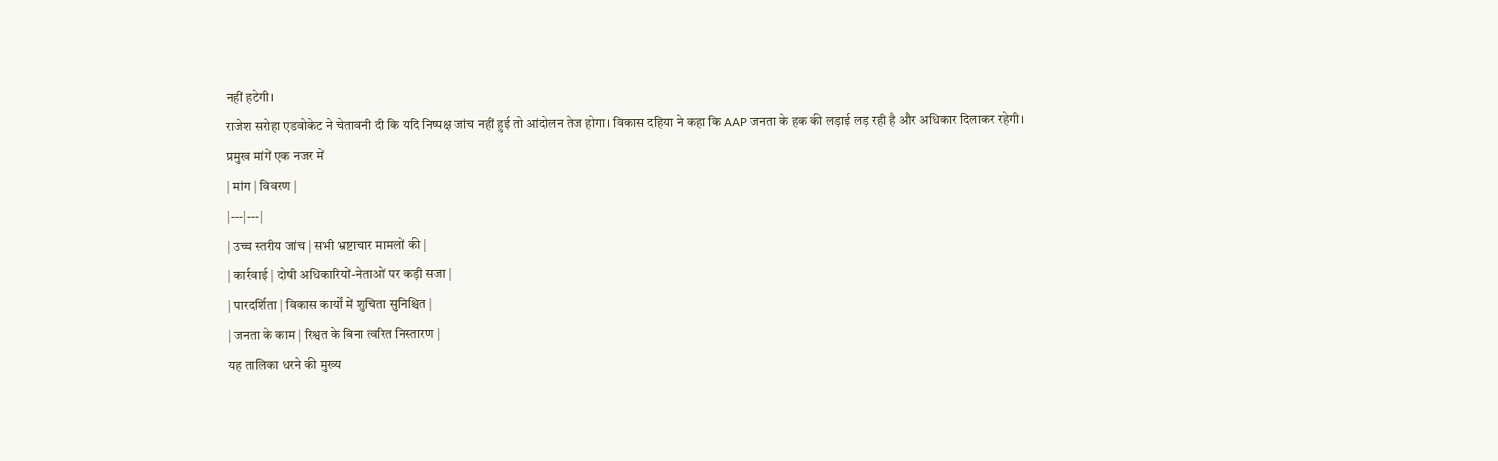नहीं हटेगी।
राजेश सरोहा एडवोकेट ने चेतावनी दी कि यदि निष्पक्ष जांच नहीं हुई तो आंदोलन तेज होगा। विकास दहिया ने कहा कि AAP जनता के हक की लड़ाई लड़ रही है और अधिकार दिलाकर रहेगी।
प्रमुख मांगें एक नजर में
| मांग | विवरण |
|---|---|
| उच्च स्तरीय जांच | सभी भ्रष्टाचार मामलों की |
| कार्रवाई | दोषी अधिकारियों-नेताओं पर कड़ी सजा |
| पारदर्शिता | विकास कार्यों में शुचिता सुनिश्चित |
| जनता के काम | रिश्वत के बिना त्वरित निस्तारण |
यह तालिका धरने की मुख्य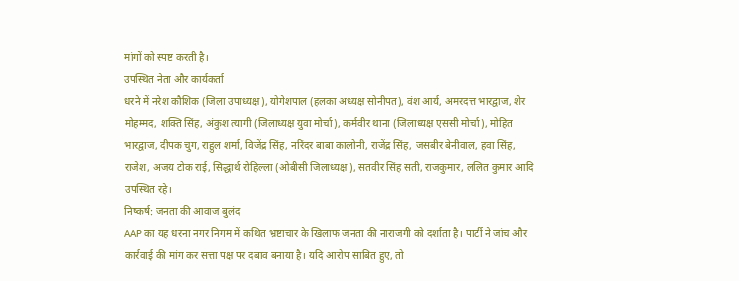मांगों को स्पष्ट करती है।
उपस्थित नेता और कार्यकर्ता
धरने में नरेश कौशिक (जिला उपाध्यक्ष), योगेशपाल (हलका अध्यक्ष सोनीपत), वंश आर्य, अमरदत्त भारद्वाज, शेर मोहम्मद, शक्ति सिंह, अंकुश त्यागी (जिलाध्यक्ष युवा मोर्चा), कर्मवीर थाना (जिलाध्यक्ष एससी मोर्चा), मोहित भारद्वाज, दीपक चुग, राहुल शर्मा, विजेंद्र सिंह, नरिंदर बाबा कालोनी, राजेंद्र सिंह, जसबीर बेनीवाल, हवा सिंह, राजेश, अजय टोक राई, सिद्धार्थ रोहिल्ला (ओबीसी जिलाध्यक्ष), सतवीर सिंह सती, राजकुमार, ललित कुमार आदि उपस्थित रहे।
निष्कर्ष: जनता की आवाज बुलंद
AAP का यह धरना नगर निगम में कथित भ्रष्टाचार के खिलाफ जनता की नाराजगी को दर्शाता है। पार्टी ने जांच और कार्रवाई की मांग कर सत्ता पक्ष पर दबाव बनाया है। यदि आरोप साबित हुए, तो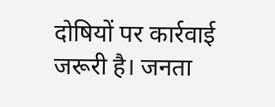दोषियों पर कार्रवाई जरूरी है। जनता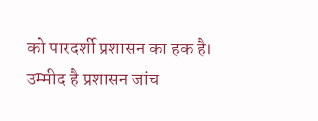को पारदर्शी प्रशासन का हक है। उम्मीद है प्रशासन जांच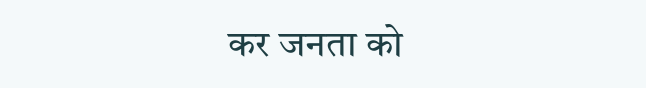कर जनता को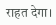राहत देगा।